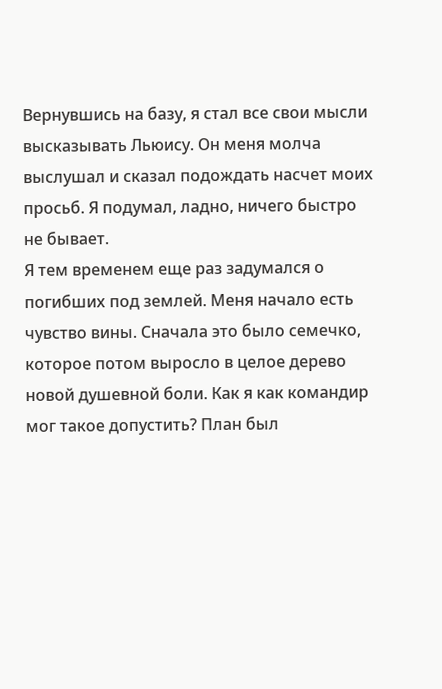Вернувшись на базу, я стал все свои мысли высказывать Льюису. Он меня молча выслушал и сказал подождать насчет моих просьб. Я подумал, ладно, ничего быстро не бывает.
Я тем временем еще раз задумался о погибших под землей. Меня начало есть чувство вины. Сначала это было семечко, которое потом выросло в целое дерево новой душевной боли. Как я как командир мог такое допустить? План был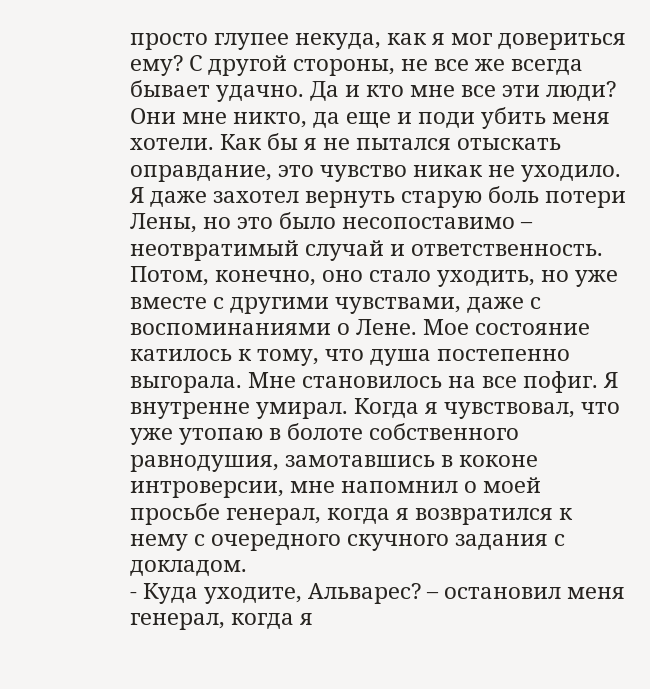просто глупее некуда, как я мог довериться ему? С другой стороны, не все же всегда бывает удачно. Да и кто мне все эти люди? Они мне никто, да еще и поди убить меня хотели. Как бы я не пытался отыскать оправдание, это чувство никак не уходило. Я даже захотел вернуть старую боль потери Лены, но это было несопоставимо – неотвратимый случай и ответственность. Потом, конечно, оно стало уходить, но уже вместе с другими чувствами, даже с воспоминаниями о Лене. Мое состояние катилось к тому, что душа постепенно выгорала. Мне становилось на все пофиг. Я внутренне умирал. Когда я чувствовал, что уже утопаю в болоте собственного равнодушия, замотавшись в коконе интроверсии, мне напомнил о моей просьбе генерал, когда я возвратился к нему с очередного скучного задания с докладом.
- Куда уходите, Альварес? – остановил меня генерал, когда я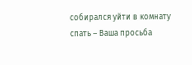собирался уйти в комнату спать – Ваша просьба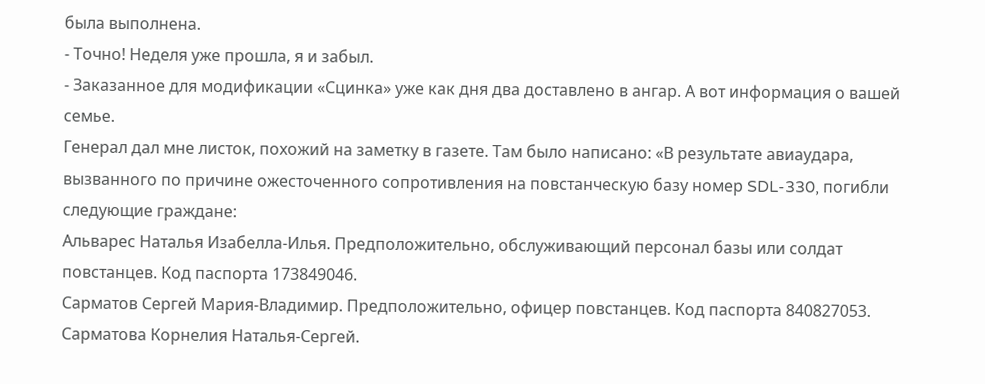была выполнена.
- Точно! Неделя уже прошла, я и забыл.
- Заказанное для модификации «Сцинка» уже как дня два доставлено в ангар. А вот информация о вашей семье.
Генерал дал мне листок, похожий на заметку в газете. Там было написано: «В результате авиаудара, вызванного по причине ожесточенного сопротивления на повстанческую базу номер SDL-330, погибли следующие граждане:
Альварес Наталья Изабелла-Илья. Предположительно, обслуживающий персонал базы или солдат повстанцев. Код паспорта 173849046.
Сарматов Сергей Мария-Владимир. Предположительно, офицер повстанцев. Код паспорта 840827053.
Сарматова Корнелия Наталья-Сергей.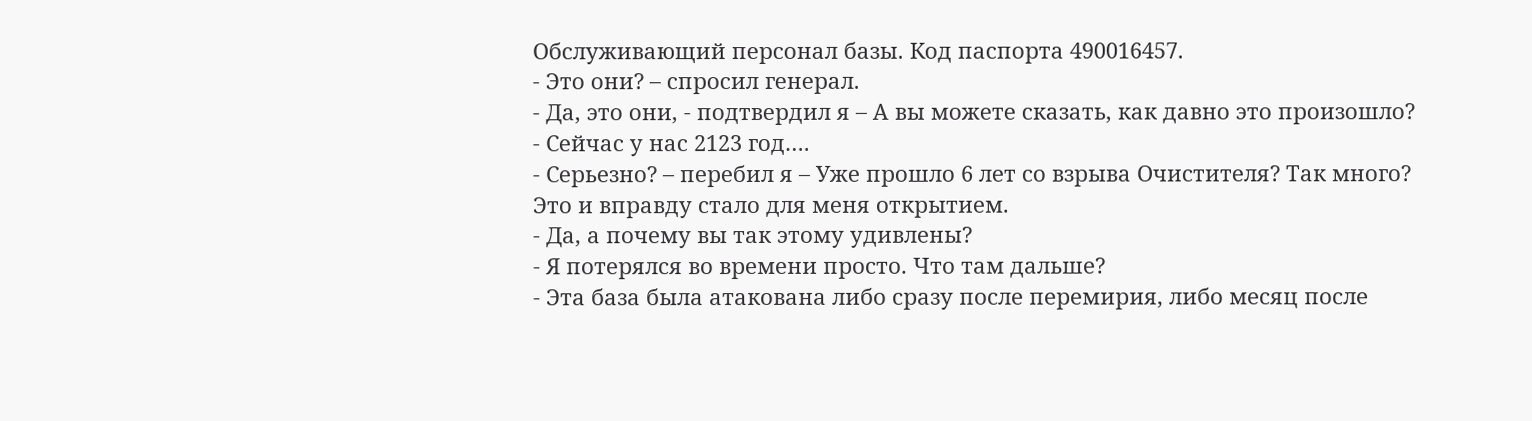Обслуживающий персонал базы. Код паспорта 490016457.
- Это они? – спросил генерал.
- Да, это они, - подтвердил я – А вы можете сказать, как давно это произошло?
- Сейчас у нас 2123 год….
- Серьезно? – перебил я – Уже прошло 6 лет со взрыва Очистителя? Так много?
Это и вправду стало для меня открытием.
- Да, а почему вы так этому удивлены?
- Я потерялся во времени просто. Что там дальше?
- Эта база была атакована либо сразу после перемирия, либо месяц после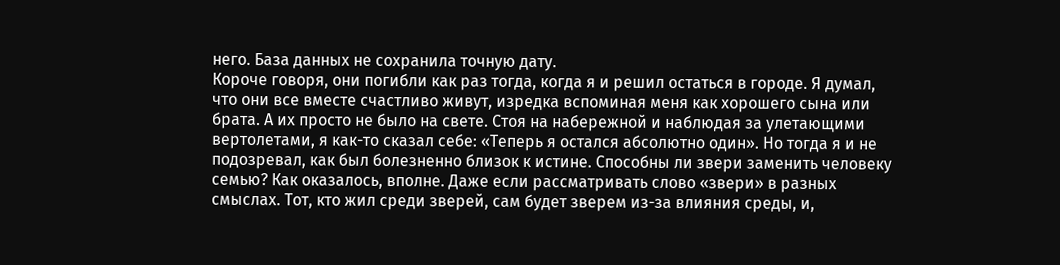него. База данных не сохранила точную дату.
Короче говоря, они погибли как раз тогда, когда я и решил остаться в городе. Я думал, что они все вместе счастливо живут, изредка вспоминая меня как хорошего сына или брата. А их просто не было на свете. Стоя на набережной и наблюдая за улетающими вертолетами, я как-то сказал себе: «Теперь я остался абсолютно один». Но тогда я и не подозревал, как был болезненно близок к истине. Способны ли звери заменить человеку семью? Как оказалось, вполне. Даже если рассматривать слово «звери» в разных смыслах. Тот, кто жил среди зверей, сам будет зверем из-за влияния среды, и,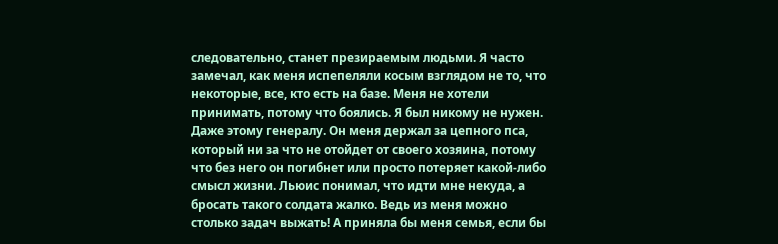следовательно, станет презираемым людьми. Я часто замечал, как меня испепеляли косым взглядом не то, что некоторые, все, кто есть на базе. Меня не хотели принимать, потому что боялись. Я был никому не нужен. Даже этому генералу. Он меня держал за цепного пса, который ни за что не отойдет от своего хозяина, потому что без него он погибнет или просто потеряет какой-либо смысл жизни. Льюис понимал, что идти мне некуда, а бросать такого солдата жалко. Ведь из меня можно столько задач выжать! А приняла бы меня семья, если бы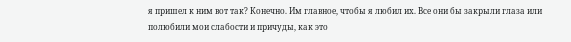я пришел к ним вот так? Конечно. Им главное, чтобы я любил их. Все они бы закрыли глаза или полюбили мои слабости и причуды, как это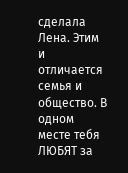сделала Лена. Этим и отличается семья и общество. В одном месте тебя ЛЮБЯТ за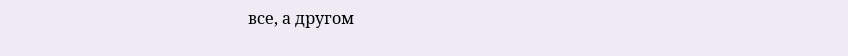все, а другом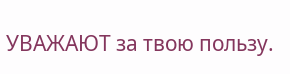УВАЖАЮТ за твою пользу.